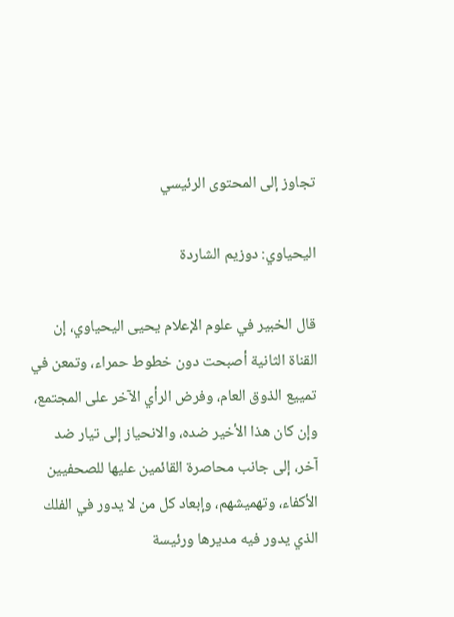تجاوز إلى المحتوى الرئيسي

اليحياوي: دوزيم الشاردة

قال الخبير في علوم الإعلام يحيى اليحياوي، إن القناة الثانية أصبحت دون خطوط حمراء، وتمعن في تمييع الذوق العام، وفرض الرأي الآخر على المجتمع، وإن كان هذا الأخير ضده، والانحياز إلى تيار ضد آخر، إلى جانب محاصرة القائمين عليها للصحفيين الأكفاء، وتهميشهم، وإبعاد كل من لا يدور في الفلك الذي يدور فيه مديرها ورئيسة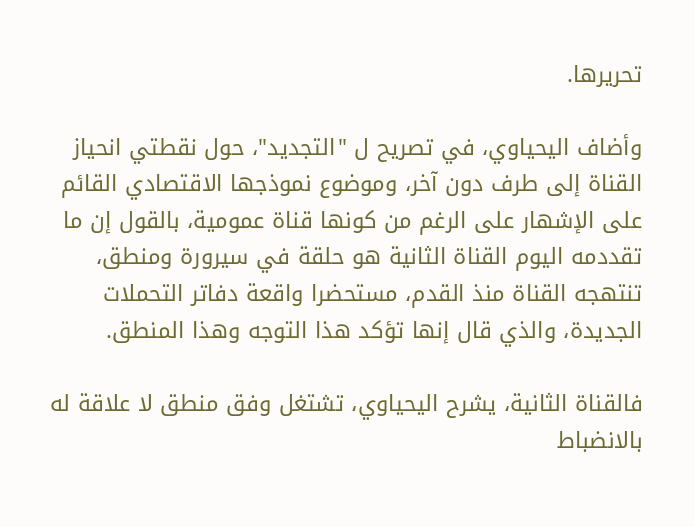تحريرها.

وأضاف اليحياوي، في تصريح ل "التجديد"، حول نقطتي انحياز القناة إلى طرف دون آخر، وموضوع نموذجها الاقتصادي القائم على الإشهار على الرغم من كونها قناة عمومية، بالقول إن ما تقددمه اليوم القناة الثانية هو حلقة في سيرورة ومنطق، تنتهجه القناة منذ القدم، مستحضرا واقعة دفاتر التحملات الجديدة، والذي قال إنها تؤكد هذا التوجه وهذا المنطق.

فالقناة الثانية، يشرح اليحياوي، تشتغل وفق منطق لا علاقة له بالانضباط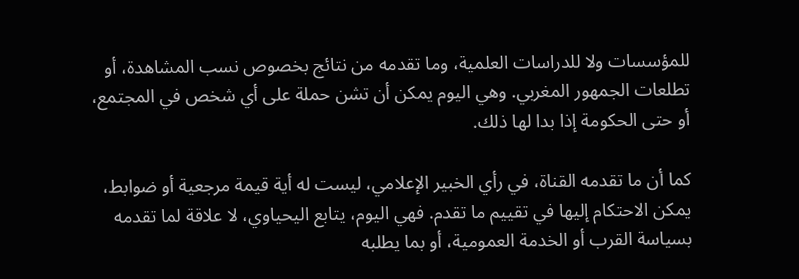للمؤسسات ولا للدراسات العلمية، وما تقدمه من نتائج بخصوص نسب المشاهدة، أو تطلعات الجمهور المغربي. وهي اليوم يمكن أن تشن حملة على أي شخص في المجتمع، أو حتى الحكومة إذا بدا لها ذلك.

كما أن ما تقدمه القناة، في رأي الخبير الإعلامي، ليست له أية قيمة مرجعية أو ضوابط، يمكن الاحتكام إليها في تقييم ما تقدم. فهي اليوم، يتابع اليحياوي، لا علاقة لما تقدمه بسياسة القرب أو الخدمة العمومية، أو بما يطلبه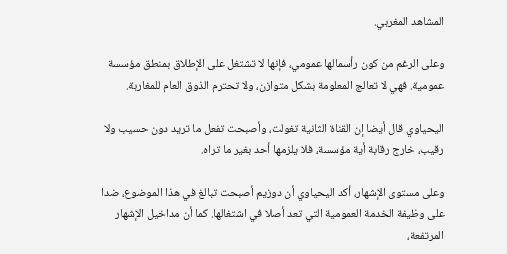المشاهد المغربي.

وعلى الرغم من كون رأسمالها عمومي، فإنها لا تشتغل على الإطلاق بمنطق مؤسسة عمومية. فهي لا تعالج المعلومة بشكل متوازن، ولا تحترم الذوق العام للمغاربة.

اليحياوي قال أيضا إن القناة الثانية تغولت، وأصبحت تفعل ما تريد دون حسيب ولا رقيب، خارج رقابة أية مؤسسة، فلا يلزمها أحد بغير ما تراه.

وعلى مستوى الإشهار، أكد اليحياوي أن دوزيم أصبحت تبالغ في هذا الموضوع، ضدا على وظيفة الخدمة العمومية التي تعد أصلا في اشتغالها. كما أن مداخيل الإشهار المرتفعة،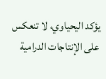يؤكد اليحياوي، لا تنعكس على الإنتاجات الدرامية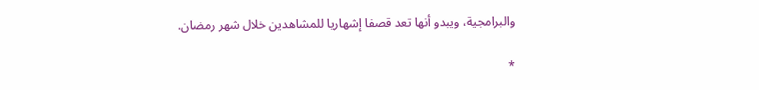والبرامجية، ويبدو أنها تعد قصفا إشهاريا للمشاهدين خلال شهر رمضان.

*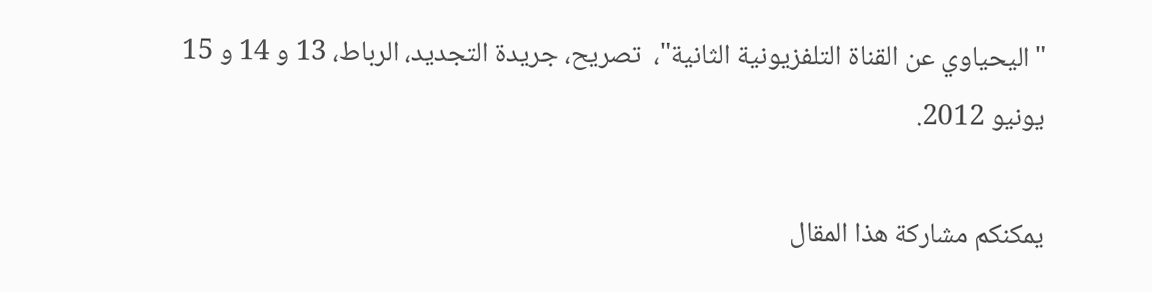"اليحياوي عن القناة التلفزيونية الثانية"،  تصريح، جريدة التجديد، الرباط، 13 و 14 و 15 يونيو 2012.

يمكنكم مشاركة هذا المقال